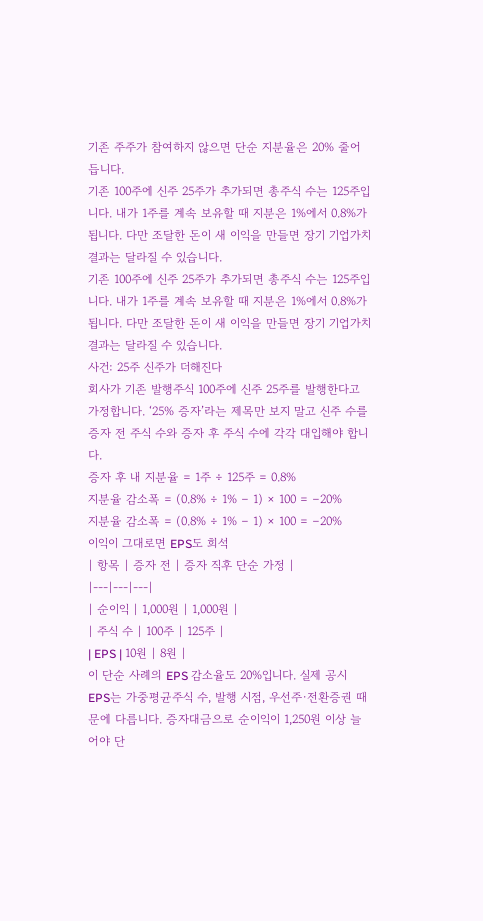기존 주주가 참여하지 않으면 단순 지분율은 20% 줄어듭니다.
기존 100주에 신주 25주가 추가되면 총주식 수는 125주입니다. 내가 1주를 계속 보유할 때 지분은 1%에서 0.8%가 됩니다. 다만 조달한 돈이 새 이익을 만들면 장기 기업가치 결과는 달라질 수 있습니다.
기존 100주에 신주 25주가 추가되면 총주식 수는 125주입니다. 내가 1주를 계속 보유할 때 지분은 1%에서 0.8%가 됩니다. 다만 조달한 돈이 새 이익을 만들면 장기 기업가치 결과는 달라질 수 있습니다.
사건: 25주 신주가 더해진다
회사가 기존 발행주식 100주에 신주 25주를 발행한다고 가정합니다. ‘25% 증자’라는 제목만 보지 말고 신주 수를 증자 전 주식 수와 증자 후 주식 수에 각각 대입해야 합니다.
증자 후 내 지분율 = 1주 ÷ 125주 = 0.8%
지분율 감소폭 = (0.8% ÷ 1% − 1) × 100 = −20%
지분율 감소폭 = (0.8% ÷ 1% − 1) × 100 = −20%
이익이 그대로면 EPS도 희석
| 항목 | 증자 전 | 증자 직후 단순 가정 |
|---|---|---|
| 순이익 | 1,000원 | 1,000원 |
| 주식 수 | 100주 | 125주 |
| EPS | 10원 | 8원 |
이 단순 사례의 EPS 감소율도 20%입니다. 실제 공시 EPS는 가중평균주식 수, 발행 시점, 우선주·전환증권 때문에 다릅니다. 증자대금으로 순이익이 1,250원 이상 늘어야 단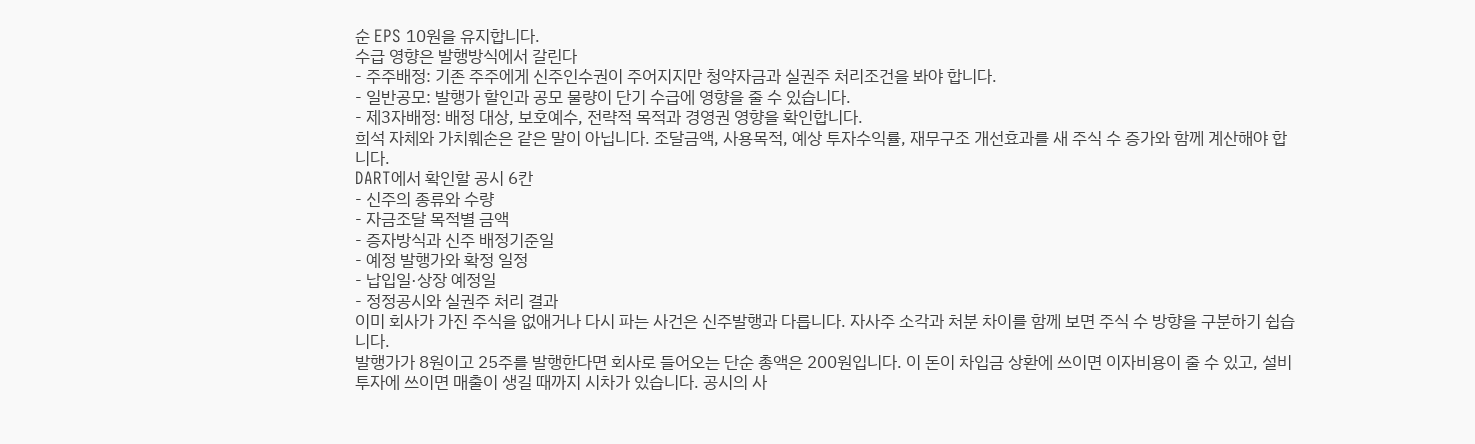순 EPS 10원을 유지합니다.
수급 영향은 발행방식에서 갈린다
- 주주배정: 기존 주주에게 신주인수권이 주어지지만 청약자금과 실권주 처리조건을 봐야 합니다.
- 일반공모: 발행가 할인과 공모 물량이 단기 수급에 영향을 줄 수 있습니다.
- 제3자배정: 배정 대상, 보호예수, 전략적 목적과 경영권 영향을 확인합니다.
희석 자체와 가치훼손은 같은 말이 아닙니다. 조달금액, 사용목적, 예상 투자수익률, 재무구조 개선효과를 새 주식 수 증가와 함께 계산해야 합니다.
DART에서 확인할 공시 6칸
- 신주의 종류와 수량
- 자금조달 목적별 금액
- 증자방식과 신주 배정기준일
- 예정 발행가와 확정 일정
- 납입일·상장 예정일
- 정정공시와 실권주 처리 결과
이미 회사가 가진 주식을 없애거나 다시 파는 사건은 신주발행과 다릅니다. 자사주 소각과 처분 차이를 함께 보면 주식 수 방향을 구분하기 쉽습니다.
발행가가 8원이고 25주를 발행한다면 회사로 들어오는 단순 총액은 200원입니다. 이 돈이 차입금 상환에 쓰이면 이자비용이 줄 수 있고, 설비투자에 쓰이면 매출이 생길 때까지 시차가 있습니다. 공시의 사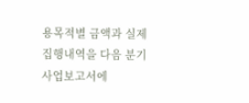용목적별 금액과 실제 집행내역을 다음 분기 사업보고서에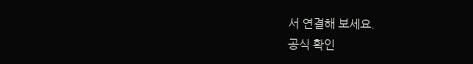서 연결해 보세요.
공식 확인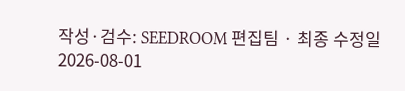작성·검수: SEEDROOM 편집팀 · 최종 수정일 2026-08-01